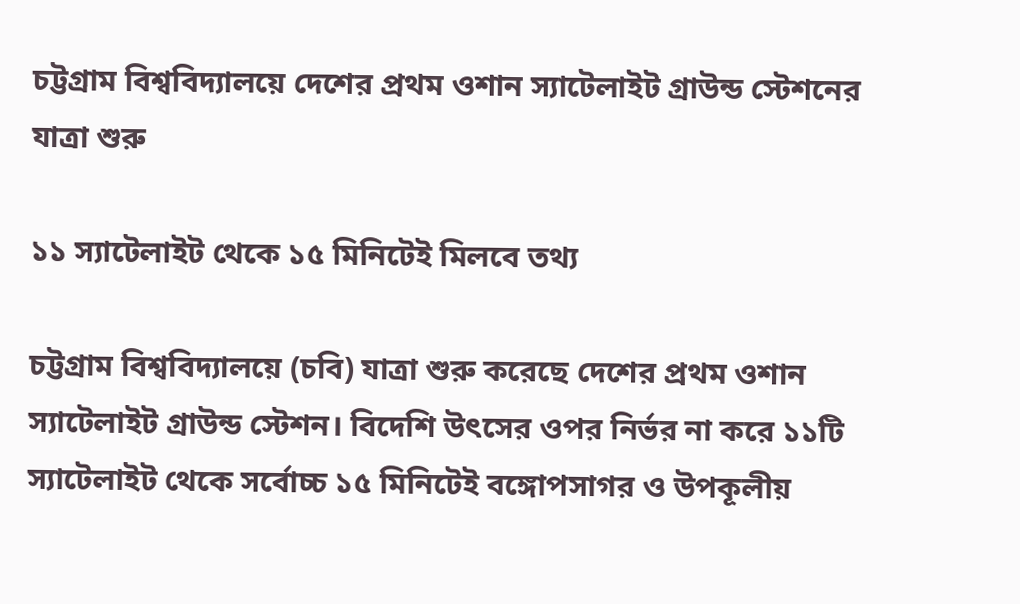চট্টগ্রাম বিশ্ববিদ্যালয়ে দেশের প্রথম ওশান স্যাটেলাইট গ্রাউন্ড স্টেশনের যাত্রা শুরু

১১ স্যাটেলাইট থেকে ১৫ মিনিটেই মিলবে তথ্য

চট্টগ্রাম বিশ্ববিদ্যালয়ে (চবি) যাত্রা শুরু করেছে দেশের প্রথম ওশান স্যাটেলাইট গ্রাউন্ড স্টেশন। বিদেশি উৎসের ওপর নির্ভর না করে ১১টি স্যাটেলাইট থেকে সর্বোচ্চ ১৫ মিনিটেই বঙ্গোপসাগর ও উপকূলীয়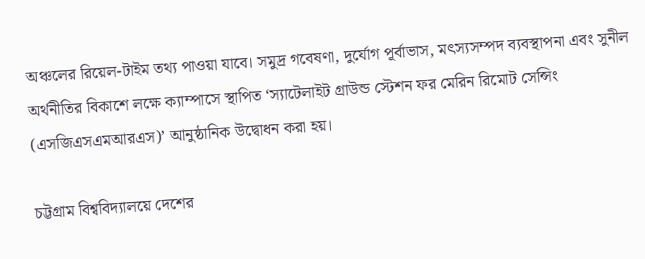অঞ্চলের রিয়েল-টাইম তথ্য পাওয়া যাবে। সমুদ্র গবেষণা, দুর্যোগ পূর্বাভাস, মৎস্যসম্পদ ব্যবস্থাপনা এবং সুনীল অর্থনীতির বিকাশে লক্ষে ক্যাম্পাসে স্থাপিত ‘স্যাটেলাইট গ্রাউন্ড স্টেশন ফর মেরিন রিমোট সেন্সিং (এসজিএসএমআরএস)’ আনুষ্ঠানিক উদ্বোধন করা হয়।

চট্টগ্রাম বিশ্ববিদ্যালয়ে দেশের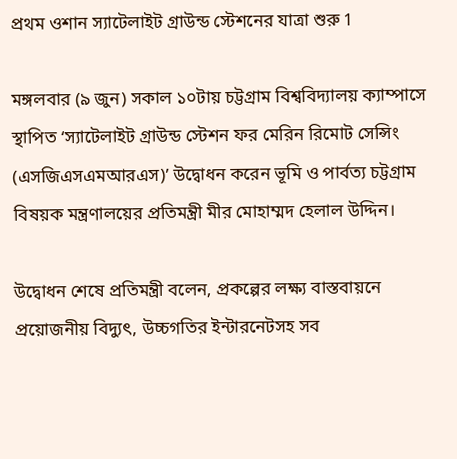প্রথম ওশান স্যাটেলাইট গ্রাউন্ড স্টেশনের যাত্রা শুরু 1

মঙ্গলবার (৯ জুন) সকাল ১০টায় চট্টগ্রাম বিশ্ববিদ্যালয় ক্যাম্পাসে স্থাপিত ‘স্যাটেলাইট গ্রাউন্ড স্টেশন ফর মেরিন রিমোট সেন্সিং (এসজিএসএমআরএস)’ উদ্বোধন করেন ভূমি ও পার্বত্য চট্টগ্রাম বিষয়ক মন্ত্রণালয়ের প্রতিমন্ত্রী মীর মোহাম্মদ হেলাল উদ্দিন।

উদ্বোধন শেষে প্রতিমন্ত্রী বলেন, প্রকল্পের লক্ষ্য বাস্তবায়নে প্রয়োজনীয় বিদ্যুৎ, উচ্চগতির ইন্টারনেটসহ সব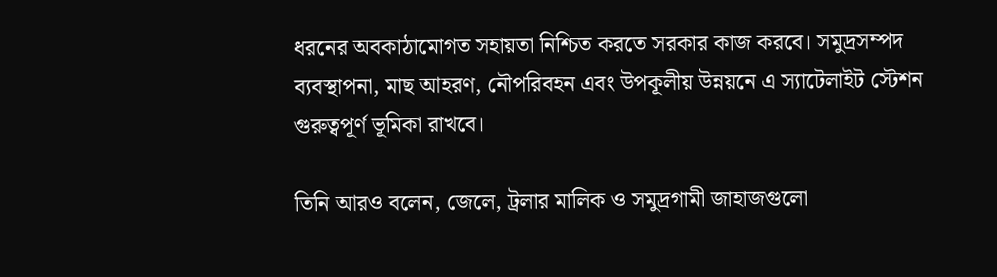ধরনের অবকাঠামোগত সহায়তা নিশ্চিত করতে সরকার কাজ করবে। সমুদ্রসম্পদ ব্যবস্থাপনা, মাছ আহরণ, নৌপরিবহন এবং উপকূলীয় উন্নয়নে এ স্যাটেলাইট স্টেশন গুরুত্বপূর্ণ ভূমিকা রাখবে।

তিনি আরও বলেন, জেলে, ট্রলার মালিক ও সমুদ্রগামী জাহাজগুলো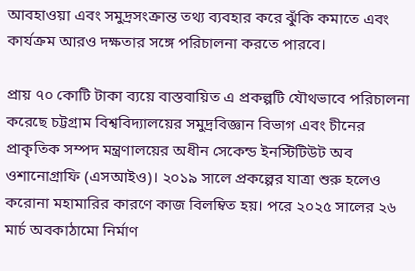আবহাওয়া এবং সমুদ্রসংক্রান্ত তথ্য ব্যবহার করে ঝুঁকি কমাতে এবং কার্যক্রম আরও দক্ষতার সঙ্গে পরিচালনা করতে পারবে।

প্রায় ৭০ কোটি টাকা ব্যয়ে বাস্তবায়িত এ প্রকল্পটি যৌথভাবে পরিচালনা করেছে চট্টগ্রাম বিশ্ববিদ্যালয়ের সমুদ্রবিজ্ঞান বিভাগ এবং চীনের প্রাকৃতিক সম্পদ মন্ত্রণালয়ের অধীন সেকেন্ড ইনস্টিটিউট অব ওশানোগ্রাফি (এসআইও)। ২০১৯ সালে প্রকল্পের যাত্রা শুরু হলেও করোনা মহামারির কারণে কাজ বিলম্বিত হয়। পরে ২০২৫ সালের ২৬ মার্চ অবকাঠামো নির্মাণ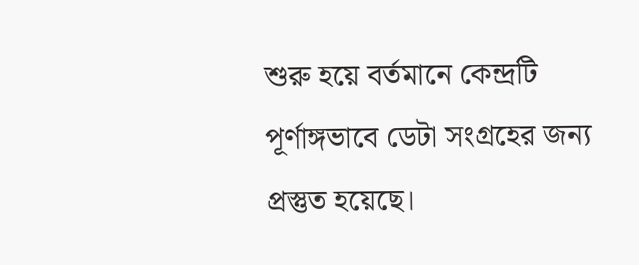শুরু হয়ে বর্তমানে কেন্দ্রটি পূর্ণাঙ্গভাবে ডেটা সংগ্রহের জন্য প্রস্তুত হয়েছে।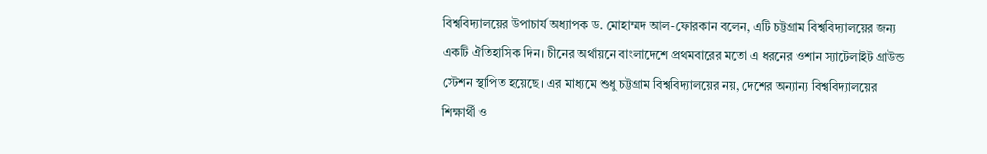বিশ্ববিদ্যালয়ের উপাচার্য অধ্যাপক ড. মোহাম্মদ আল-ফোরকান বলেন, এটি চট্টগ্রাম বিশ্ববিদ্যালয়ের জন্য একটি ঐতিহাসিক দিন। চীনের অর্থায়নে বাংলাদেশে প্রথমবারের মতো এ ধরনের ওশান স্যাটেলাইট গ্রাউন্ড স্টেশন স্থাপিত হয়েছে। এর মাধ্যমে শুধু চট্টগ্রাম বিশ্ববিদ্যালয়ের নয়, দেশের অন্যান্য বিশ্ববিদ্যালয়ের শিক্ষার্থী ও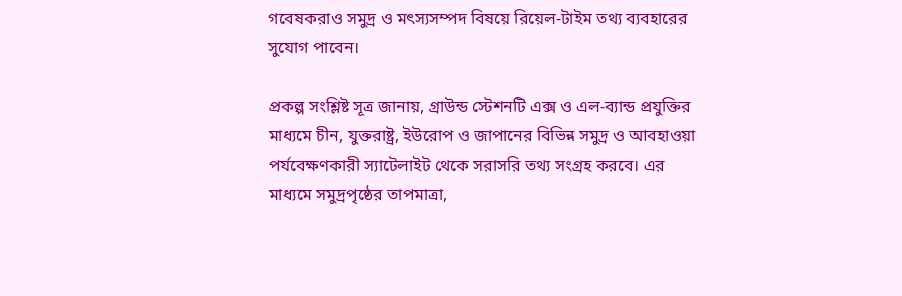গবেষকরাও সমুদ্র ও মৎস্যসম্পদ বিষয়ে রিয়েল-টাইম তথ্য ব্যবহারের সুযোগ পাবেন।

প্রকল্প সংশ্লিষ্ট সূত্র জানায়, গ্রাউন্ড স্টেশনটি এক্স ও এল-ব্যান্ড প্রযুক্তির মাধ্যমে চীন, যুক্তরাষ্ট্র, ইউরোপ ও জাপানের বিভিন্ন সমুদ্র ও আবহাওয়া পর্যবেক্ষণকারী স্যাটেলাইট থেকে সরাসরি তথ্য সংগ্রহ করবে। এর মাধ্যমে সমুদ্রপৃষ্ঠের তাপমাত্রা,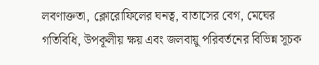লবণাক্ততা, ক্লোরোফিলের ঘনত্ব, বাতাসের বেগ, মেঘের গতিবিধি, উপকূলীয় ক্ষয় এবং জলবায়ু পরিবর্তনের বিভিন্ন সূচক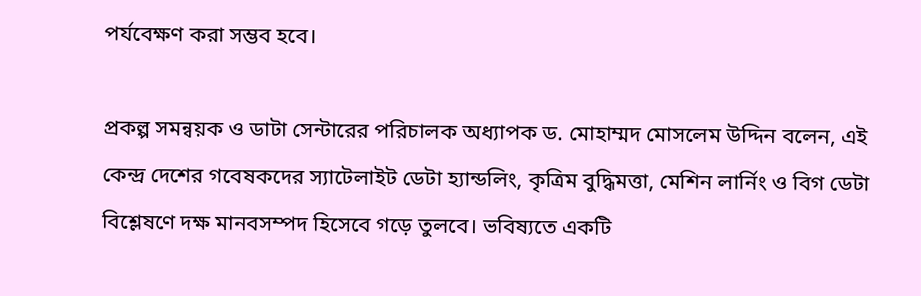পর্যবেক্ষণ করা সম্ভব হবে।

প্রকল্প সমন্বয়ক ও ডাটা সেন্টারের পরিচালক অধ্যাপক ড. মোহাম্মদ মোসলেম উদ্দিন বলেন, এই কেন্দ্র দেশের গবেষকদের স্যাটেলাইট ডেটা হ্যান্ডলিং, কৃত্রিম বুদ্ধিমত্তা, মেশিন লার্নিং ও বিগ ডেটা বিশ্লেষণে দক্ষ মানবসম্পদ হিসেবে গড়ে তুলবে। ভবিষ্যতে একটি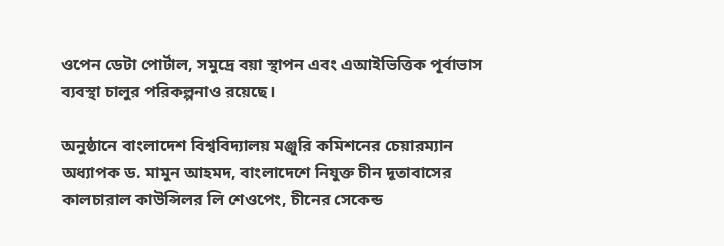ওপেন ডেটা পোর্টাল, সমুদ্রে বয়া স্থাপন এবং এআইভিত্তিক পূর্বাভাস ব্যবস্থা চালুর পরিকল্পনাও রয়েছে।

অনুষ্ঠানে বাংলাদেশ বিশ্ববিদ্যালয় মঞ্জুরি কমিশনের চেয়ারম্যান অধ্যাপক ড. মামুন আহমদ, বাংলাদেশে নিযুক্ত চীন দূতাবাসের কালচারাল কাউন্সিলর লি শেওপেং, চীনের সেকেন্ড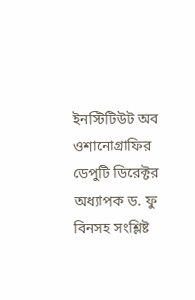ইনস্টিটিউট অব ওশানোগ্রাফির ডেপুটি ডিরেক্টর অধ্যাপক ড. ফু বিনসহ সংশ্লিষ্ট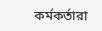কর্মকর্তারা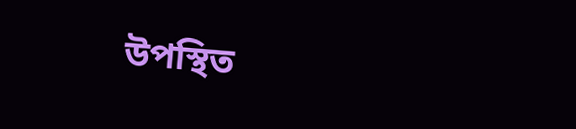উপস্থিত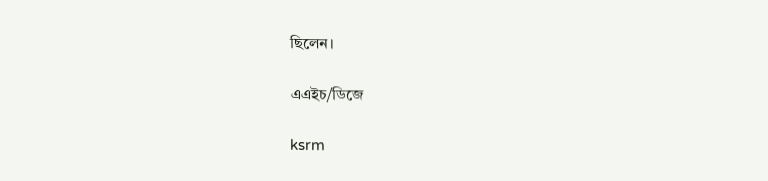ছিলেন।

এএইচ/ডিজে

ksrm